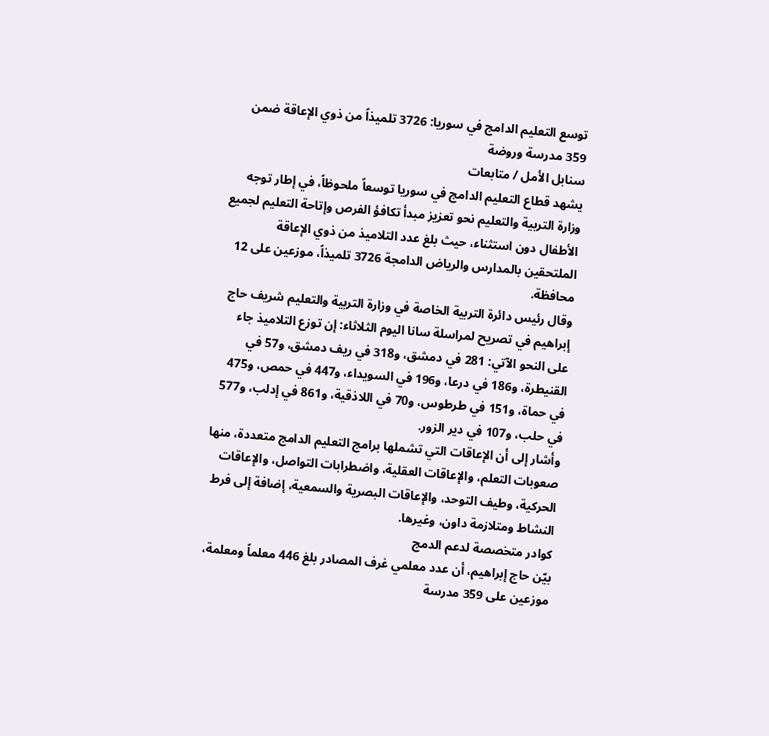توسع التعليم الدامج في سوريا: 3726 تلميذاً من ذوي الإعاقة ضمن 359 مدرسة وروضة
سنابل الأمل / متابعات
يشهد قطاع التعليم الدامج في سوريا توسعاً ملحوظاً، في إطار توجه وزارة التربية والتعليم نحو تعزيز مبدأ تكافؤ الفرص وإتاحة التعليم لجميع الأطفال دون استثناء، حيث بلغ عدد التلاميذ من ذوي الإعاقة الملتحقين بالمدارس والرياض الدامجة 3726 تلميذاً، موزعين على 12 محافظة.
وقال رئيس دائرة التربية الخاصة في وزارة التربية والتعليم شريف حاج إبراهيم في تصريح لمراسلة سانا اليوم الثلاثاء: إن توزع التلاميذ جاء على النحو الآتي: 281 في دمشق، و318 في ريف دمشق، و57 في القنيطرة، و186 في درعا، و196 في السويداء، و447 في حمص، و475 في حماة، و151 في طرطوس، و70 في اللاذقية، و861 في إدلب، و577 في حلب، و107 في دير الزور.
وأشار إلى أن الإعاقات التي تشملها برامج التعليم الدامج متعددة، منها صعوبات التعلم، والإعاقات العقلية، واضطرابات التواصل، والإعاقات الحركية، وطيف التوحد، والإعاقات البصرية والسمعية، إضافة إلى فرط النشاط ومتلازمة داون، وغيرها.
كوادر متخصصة لدعم الدمج
بيّن حاج إبراهيم، أن عدد معلمي غرف المصادر بلغ 446 معلماً ومعلمة، موزعين على 359 مدرسة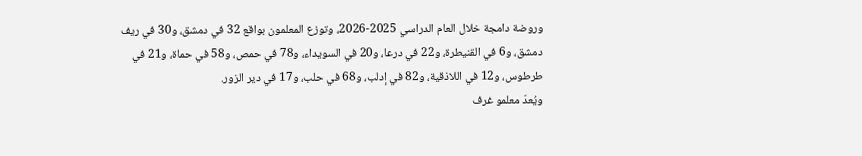وروضة دامجة خلال العام الدراسي 2025-2026، وتوزع المعلمون بواقع 32 في دمشق، و30 في ريف دمشق، و6 في القنيطرة، و22 في درعا، و20 في السويداء، و78 في حمص، و58 في حماة، و21 في طرطوس، و12 في اللاذقية، و82 في إدلب، و68 في حلب، و17 في دير الزور.
ويُعدّ معلمو غرف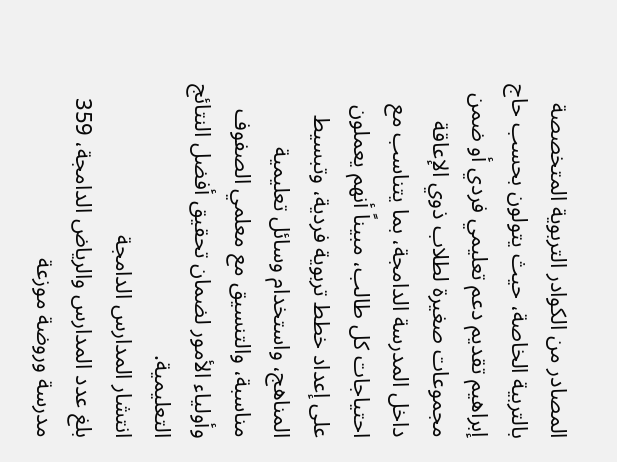المصادر من الكوادر التربوية المتخصصة بالتربية الخاصة، حيث يتولون بحسب حاج إبراهيم تقديم دعم تعليمي فردي أو ضمن مجموعات صغيرة لطلاب ذوي الإعاقة داخل المدرسة الدامجة، بما يتناسب مع احتياجات كل طالب، مبيناً أنهم يعملون على إعداد خطط تربوية فردية، وتبسيط المناهج، واستخدام وسائل تعليمية مناسبة، والتنسيق مع معلمي الصفوف وأولياء الأمور لضمان تحقيق أفضل النتائج التعليمية.
انتشار المدارس الدامجة
بلغ عدد المدارس والرياض الدامجة، 359 مدرسة وروضة موزعة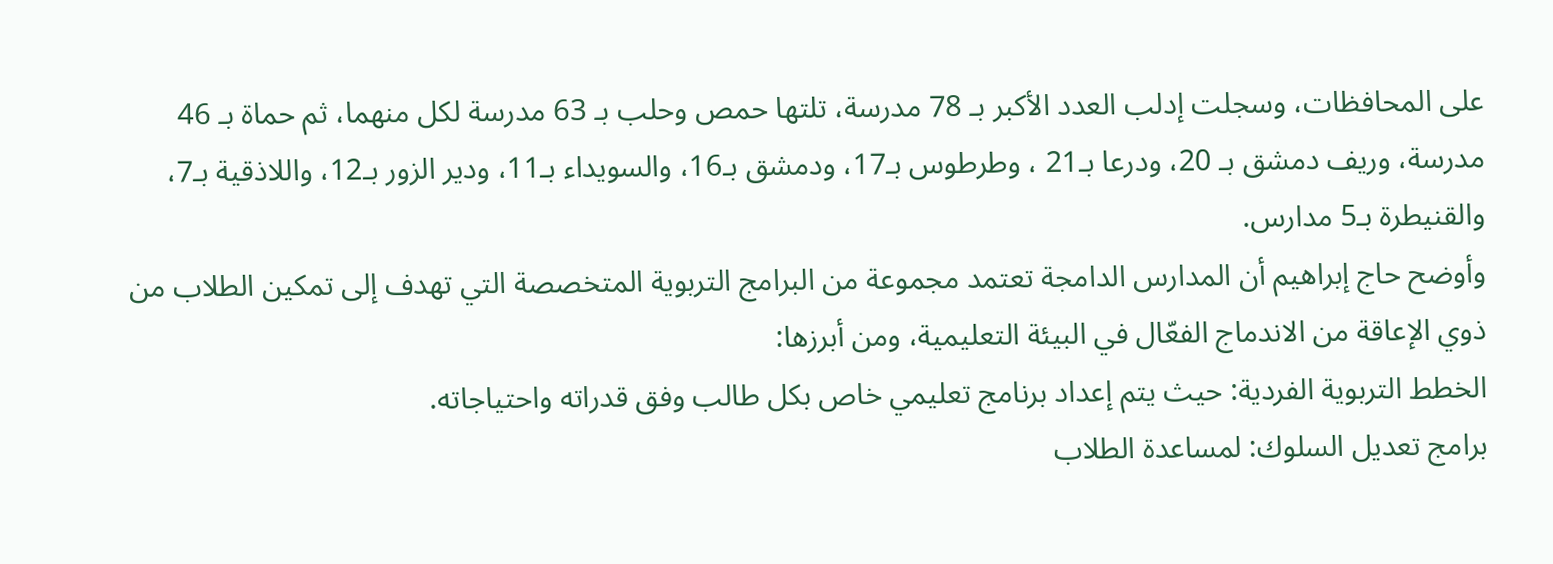على المحافظات، وسجلت إدلب العدد الأكبر بـ 78 مدرسة، تلتها حمص وحلب بـ 63 مدرسة لكل منهما، ثم حماة بـ 46 مدرسة، وريف دمشق بـ 20، ودرعا بـ21 ، وطرطوس بـ17، ودمشق بـ16، والسويداء بـ11، ودير الزور بـ12، واللاذقية بـ7، والقنيطرة بـ5 مدارس.
وأوضح حاج إبراهيم أن المدارس الدامجة تعتمد مجموعة من البرامج التربوية المتخصصة التي تهدف إلى تمكين الطلاب من ذوي الإعاقة من الاندماج الفعّال في البيئة التعليمية، ومن أبرزها:
الخطط التربوية الفردية: حيث يتم إعداد برنامج تعليمي خاص بكل طالب وفق قدراته واحتياجاته.
برامج تعديل السلوك: لمساعدة الطلاب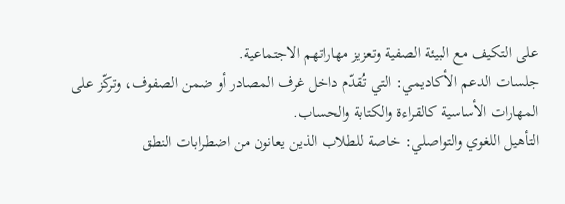على التكيف مع البيئة الصفية وتعزيز مهاراتهم الاجتماعية.
جلسات الدعم الأكاديمي: التي تُقدّم داخل غرف المصادر أو ضمن الصفوف، وتركّز على المهارات الأساسية كالقراءة والكتابة والحساب.
التأهيل اللغوي والتواصلي: خاصة للطلاب الذين يعانون من اضطرابات النطق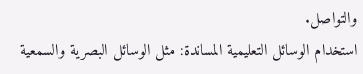والتواصل.
استخدام الوسائل التعليمية المساندة: مثل الوسائل البصرية والسمعية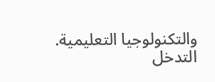والتكنولوجيا التعليمية.
التدخل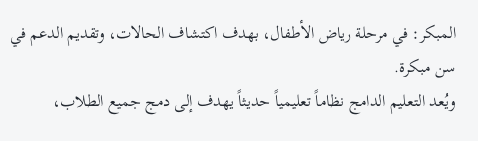المبكر: في مرحلة رياض الأطفال، بهدف اكتشاف الحالات، وتقديم الدعم في سن مبكرة.
ويُعد التعليم الدامج نظاماً تعليمياً حديثاً يهدف إلى دمج جميع الطلاب،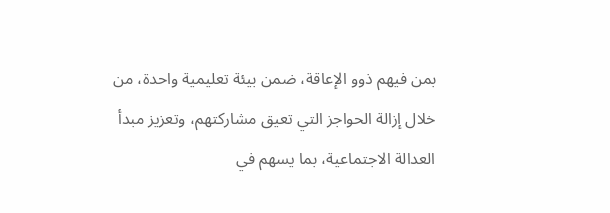بمن فيهم ذوو الإعاقة، ضمن بيئة تعليمية واحدة، من خلال إزالة الحواجز التي تعيق مشاركتهم، وتعزيز مبدأ العدالة الاجتماعية، بما يسهم في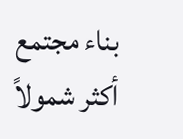بناء مجتمع أكثر شمولاً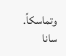وتماسكاً.
سانا